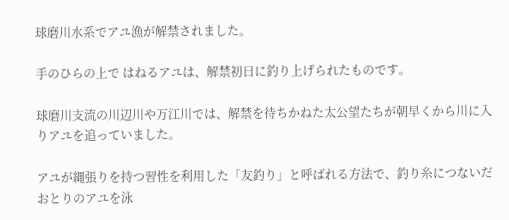球磨川水系でアユ漁が解禁されました。

手のひらの上で はねるアユは、解禁初日に釣り上げられたものです。

球磨川支流の川辺川や万江川では、解禁を待ちかねた太公望たちが朝早くから川に入りアユを追っていました。

アユが縄張りを持つ習性を利用した「友釣り」と呼ばれる方法で、釣り糸につないだおとりのアユを泳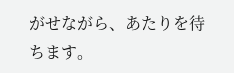がせながら、あたりを待ちます。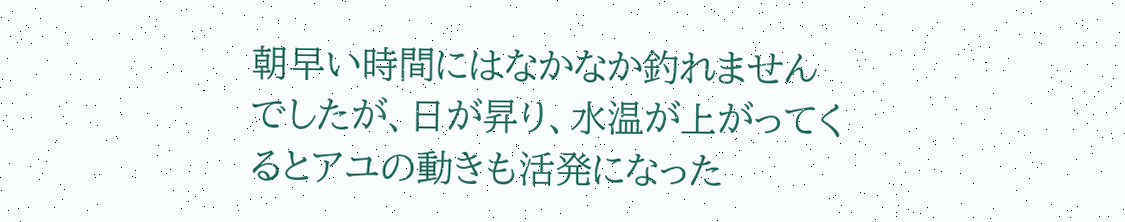朝早い時間にはなかなか釣れませんでしたが、日が昇り、水温が上がってくるとアユの動きも活発になった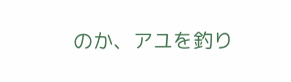のか、アユを釣り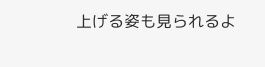上げる姿も見られるよ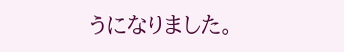うになりました。